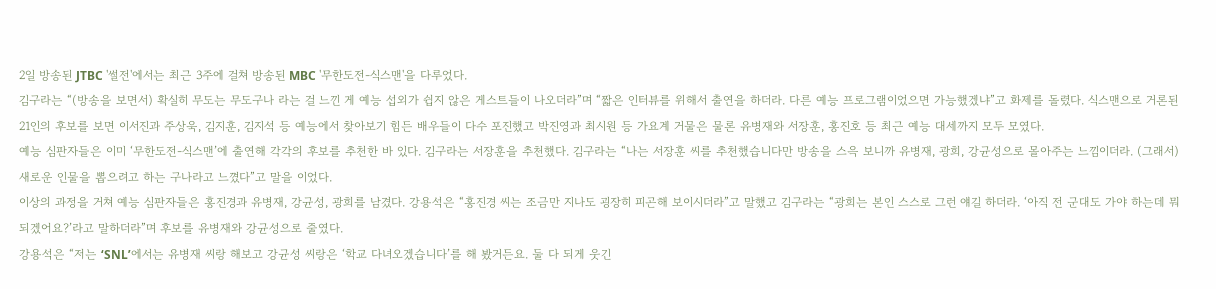2일 방송된 JTBC '썰전'에서는 최근 3주에 걸쳐 방송된 MBC '무한도전-식스맨'을 다루었다.
김구라는 “(방송을 보면서) 확실히 무도는 무도구나 라는 걸 느낀 게 예능 섭외가 쉽지 않은 게스트들이 나오더라”며 “짧은 인터뷰를 위해서 출연을 하더라. 다른 예능 프로그램이었으면 가능했겠냐”고 화제를 돌렸다. 식스맨으로 거론된 21인의 후보를 보면 이서진과 주상욱, 김지훈, 김지석 등 예능에서 찾아보기 힘든 배우들이 다수 포진했고 박진영과 최시원 등 가요계 거물은 물론 유병재와 서장훈, 홍진호 등 최근 예능 대세까지 모두 모였다.
예능 심판자들은 이미 ‘무한도전-식스맨’에 출연해 각각의 후보를 추천한 바 있다. 김구라는 서장훈을 추천했다. 김구라는 “나는 서장훈 씨를 추천했습니다만 방송을 스윽 보니까 유병재, 광희, 강균성으로 몰아주는 느낌이더라. (그래서) 새로운 인물을 뽑으려고 하는 구나라고 느꼈다”고 말을 이었다.
이상의 과정을 거쳐 예능 심판자들은 홍진경과 유병재, 강균성, 광희를 남겼다. 강용석은 “홍진경 씨는 조금만 지나도 굉장히 피곤해 보이시더라”고 말했고 김구라는 “광희는 본인 스스로 그런 얘길 하더라. ‘아직 전 군대도 가야 하는데 뭐 되겠어요?’라고 말하더라”며 후보를 유병재와 강균성으로 줄였다.
강용석은 “저는 ‘SNL’에서는 유병재 씨랑 해보고 강균성 씨랑은 ‘학교 다녀오겠습니다’를 해 봤거든요. 둘 다 되게 웃긴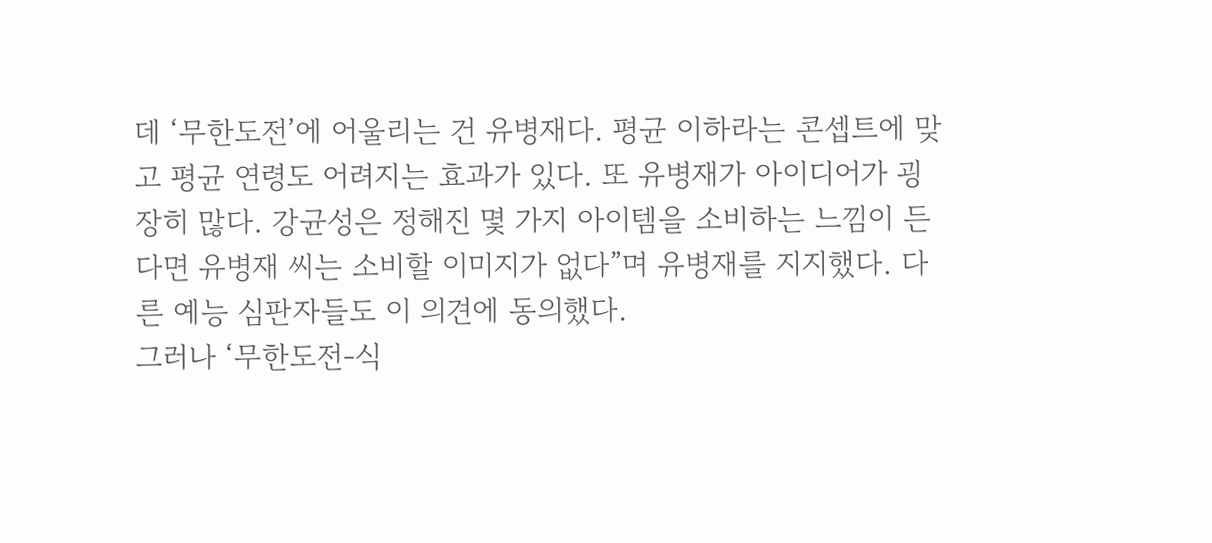데 ‘무한도전’에 어울리는 건 유병재다. 평균 이하라는 콘셉트에 맞고 평균 연령도 어려지는 효과가 있다. 또 유병재가 아이디어가 굉장히 많다. 강균성은 정해진 몇 가지 아이템을 소비하는 느낌이 든다면 유병재 씨는 소비할 이미지가 없다”며 유병재를 지지했다. 다른 예능 심판자들도 이 의견에 동의했다.
그러나 ‘무한도전-식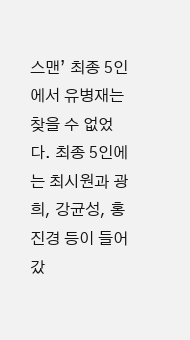스맨’ 최종 5인에서 유병재는 찾을 수 없었다. 최종 5인에는 최시원과 광희, 강균성, 홍진경 등이 들어갔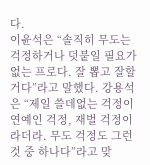다.
이윤석은 “솔직히 무도는 걱정하거나 덧붙일 필요가 없는 프로다. 잘 뽑고 잘할 거다”라고 말했다. 강용석은 “제일 쓸데없는 걱정이 연예인 걱정, 재벌 걱정이라더라. 무도 걱정도 그런 것 중 하나다”라고 맞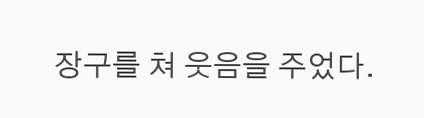장구를 쳐 웃음을 주었다.